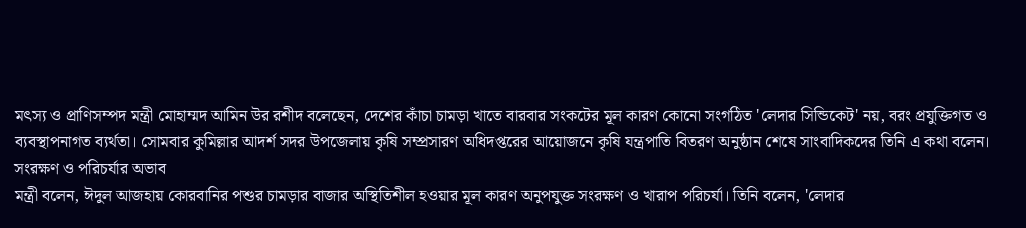মৎস্য ও প্রাণিসম্পদ মন্ত্রী মোহাম্মদ আমিন উর রশীদ বলেছেন, দেশের কাঁচা চামড়া খাতে বারবার সংকটের মূল কারণ কোনো সংগঠিত 'লেদার সিন্ডিকেট' নয়, বরং প্রযুক্তিগত ও ব্যবস্থাপনাগত ব্যর্থতা। সোমবার কুমিল্লার আদর্শ সদর উপজেলায় কৃষি সম্প্রসারণ অধিদপ্তরের আয়োজনে কৃষি যন্ত্রপাতি বিতরণ অনুষ্ঠান শেষে সাংবাদিকদের তিনি এ কথা বলেন।
সংরক্ষণ ও পরিচর্যার অভাব
মন্ত্রী বলেন, ঈদুল আজহায় কোরবানির পশুর চামড়ার বাজার অস্থিতিশীল হওয়ার মূল কারণ অনুপযুক্ত সংরক্ষণ ও খারাপ পরিচর্যা। তিনি বলেন, 'লেদার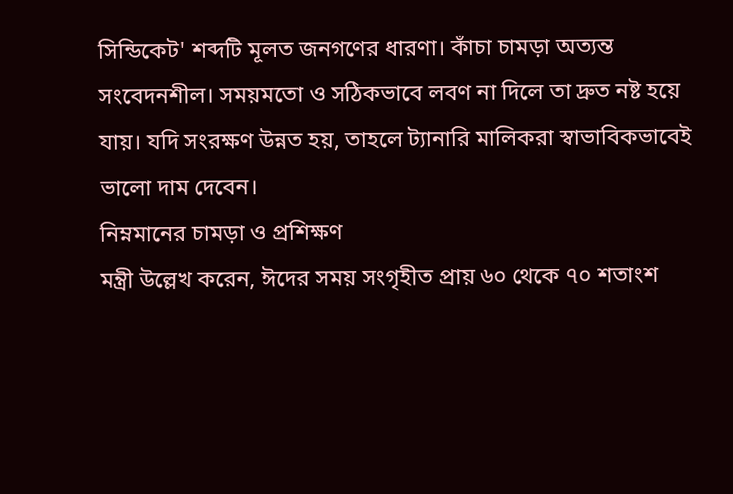সিন্ডিকেট' শব্দটি মূলত জনগণের ধারণা। কাঁচা চামড়া অত্যন্ত সংবেদনশীল। সময়মতো ও সঠিকভাবে লবণ না দিলে তা দ্রুত নষ্ট হয়ে যায়। যদি সংরক্ষণ উন্নত হয়, তাহলে ট্যানারি মালিকরা স্বাভাবিকভাবেই ভালো দাম দেবেন।
নিম্নমানের চামড়া ও প্রশিক্ষণ
মন্ত্রী উল্লেখ করেন, ঈদের সময় সংগৃহীত প্রায় ৬০ থেকে ৭০ শতাংশ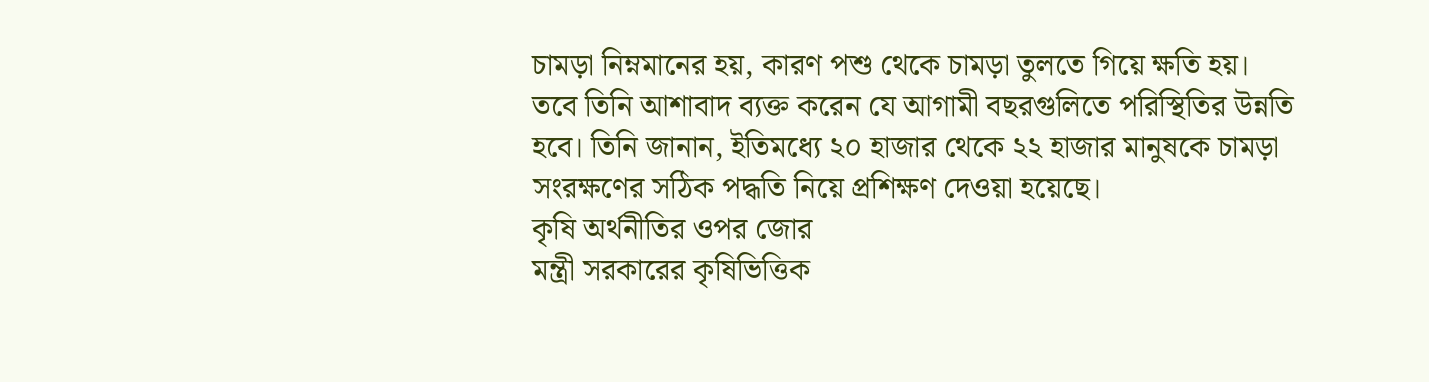চামড়া নিম্নমানের হয়, কারণ পশু থেকে চামড়া তুলতে গিয়ে ক্ষতি হয়। তবে তিনি আশাবাদ ব্যক্ত করেন যে আগামী বছরগুলিতে পরিস্থিতির উন্নতি হবে। তিনি জানান, ইতিমধ্যে ২০ হাজার থেকে ২২ হাজার মানুষকে চামড়া সংরক্ষণের সঠিক পদ্ধতি নিয়ে প্রশিক্ষণ দেওয়া হয়েছে।
কৃষি অর্থনীতির ওপর জোর
মন্ত্রী সরকারের কৃষিভিত্তিক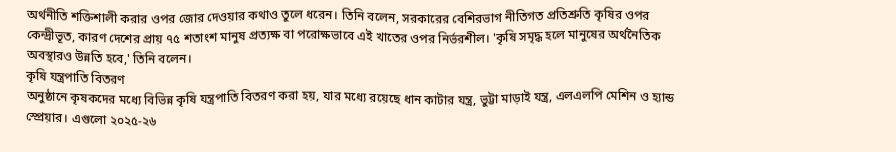অর্থনীতি শক্তিশালী করার ওপর জোর দেওয়ার কথাও তুলে ধরেন। তিনি বলেন, সরকারের বেশিরভাগ নীতিগত প্রতিশ্রুতি কৃষির ওপর কেন্দ্রীভূত, কারণ দেশের প্রায় ৭৫ শতাংশ মানুষ প্রত্যক্ষ বা পরোক্ষভাবে এই খাতের ওপর নির্ভরশীল। 'কৃষি সমৃদ্ধ হলে মানুষের অর্থনৈতিক অবস্থারও উন্নতি হবে,' তিনি বলেন।
কৃষি যন্ত্রপাতি বিতরণ
অনুষ্ঠানে কৃষকদের মধ্যে বিভিন্ন কৃষি যন্ত্রপাতি বিতরণ করা হয়, যার মধ্যে রয়েছে ধান কাটার যন্ত্র, ভুট্টা মাড়াই যন্ত্র, এলএলপি মেশিন ও হ্যান্ড স্প্রেয়ার। এগুলো ২০২৫-২৬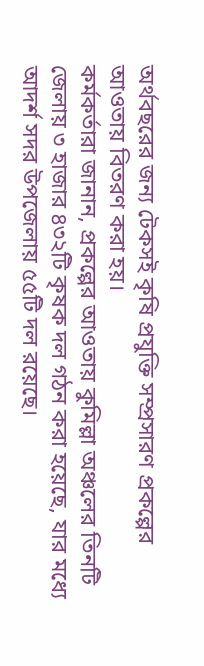অর্থবছরের জন্য টেকসই কৃষি প্রযুক্তি সম্প্রসারণ প্রকল্পের আওতায় বিতরণ করা হয়।
কর্মকর্তারা জানান, প্রকল্পের আওতায় কুমিল্লা অঞ্চলের তিনটি জেলায় ৩ হাজার ৪৩২টি কৃষক দল গঠন করা হয়েছে, যার মধ্যে আদর্শ সদর উপজেলায় ৫৫টি দল রয়েছে।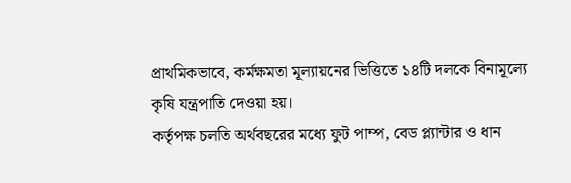প্রাথমিকভাবে, কর্মক্ষমতা মূল্যায়নের ভিত্তিতে ১৪টি দলকে বিনামূল্যে কৃষি যন্ত্রপাতি দেওয়া হয়।
কর্তৃপক্ষ চলতি অর্থবছরের মধ্যে ফুট পাম্প, বেড প্ল্যান্টার ও ধান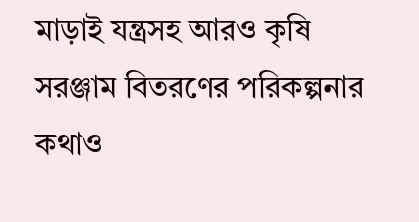মাড়াই যন্ত্রসহ আরও কৃষি সরঞ্জাম বিতরণের পরিকল্পনার কথাও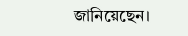জানিয়েছেন।